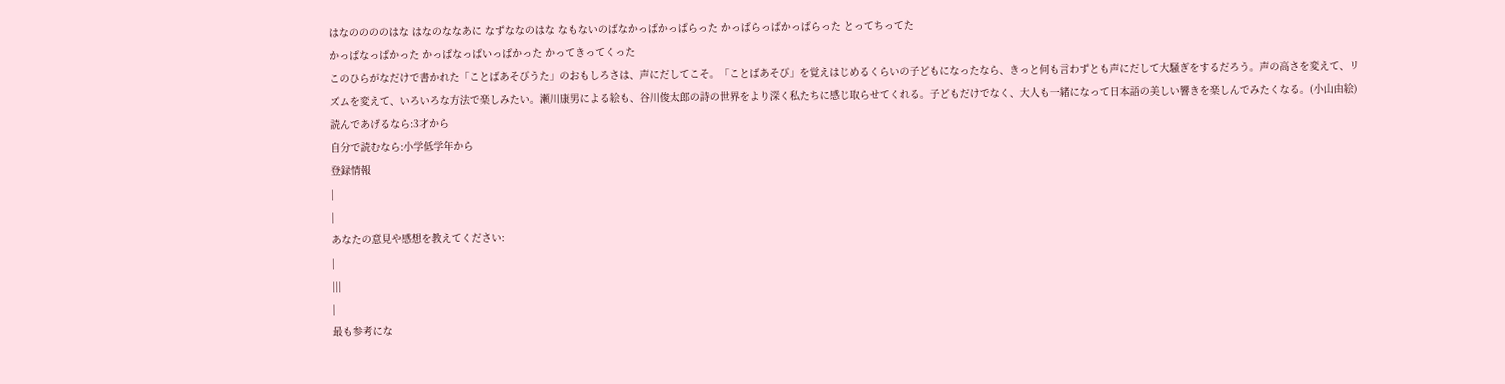はなののののはな はなのななあに なずななのはな なもないのばなかっぱかっぱらった かっぱらっぱかっぱらった とってちってた
かっぱなっぱかった かっぱなっぱいっぱかった かってきってくった
このひらがなだけで書かれた「ことばあそびうた」のおもしろさは、声にだしてこそ。「ことばあそび」を覚えはじめるくらいの子どもになったなら、きっと何も言わずとも声にだして大騒ぎをするだろう。声の高さを変えて、リズムを変えて、いろいろな方法で楽しみたい。瀬川康男による絵も、谷川俊太郎の詩の世界をより深く私たちに感じ取らせてくれる。子どもだけでなく、大人も一緒になって日本語の美しい響きを楽しんでみたくなる。(小山由絵)
読んであげるなら:3才から
自分で読むなら:小学低学年から
登録情報
|
|
あなたの意見や感想を教えてください:
|
|||
|
最も参考にな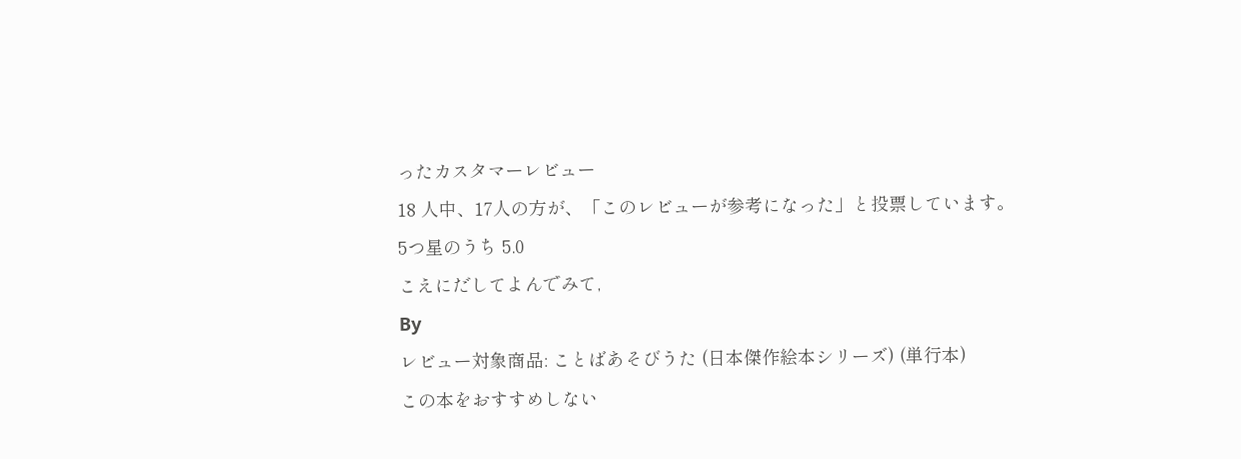ったカスタマーレビュー
18 人中、17人の方が、「このレビューが参考になった」と投票しています。
5つ星のうち 5.0
こえにだしてよんでみて,
By
レビュー対象商品: ことばあそびうた (日本傑作絵本シリーズ) (単行本)
この本をおすすめしない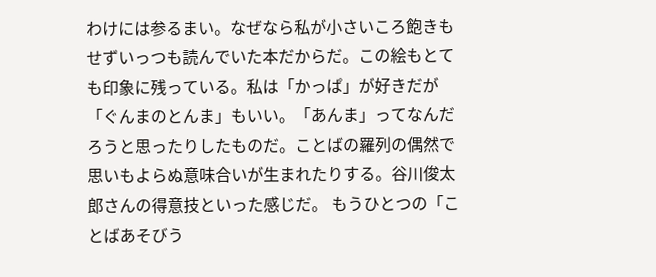わけには参るまい。なぜなら私が小さいころ飽きもせずいっつも読んでいた本だからだ。この絵もとても印象に残っている。私は「かっぱ」が好きだが「ぐんまのとんま」もいい。「あんま」ってなんだろうと思ったりしたものだ。ことばの羅列の偶然で思いもよらぬ意味合いが生まれたりする。谷川俊太郎さんの得意技といった感じだ。 もうひとつの「ことばあそびう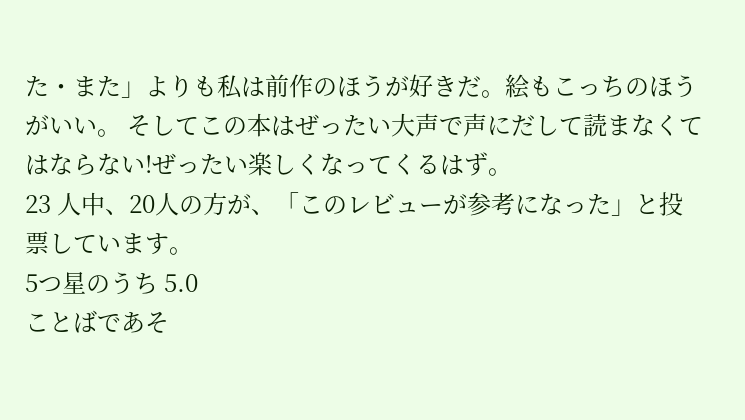た・また」よりも私は前作のほうが好きだ。絵もこっちのほうがいい。 そしてこの本はぜったい大声で声にだして読まなくてはならない!ぜったい楽しくなってくるはず。
23 人中、20人の方が、「このレビューが参考になった」と投票しています。
5つ星のうち 5.0
ことばであそ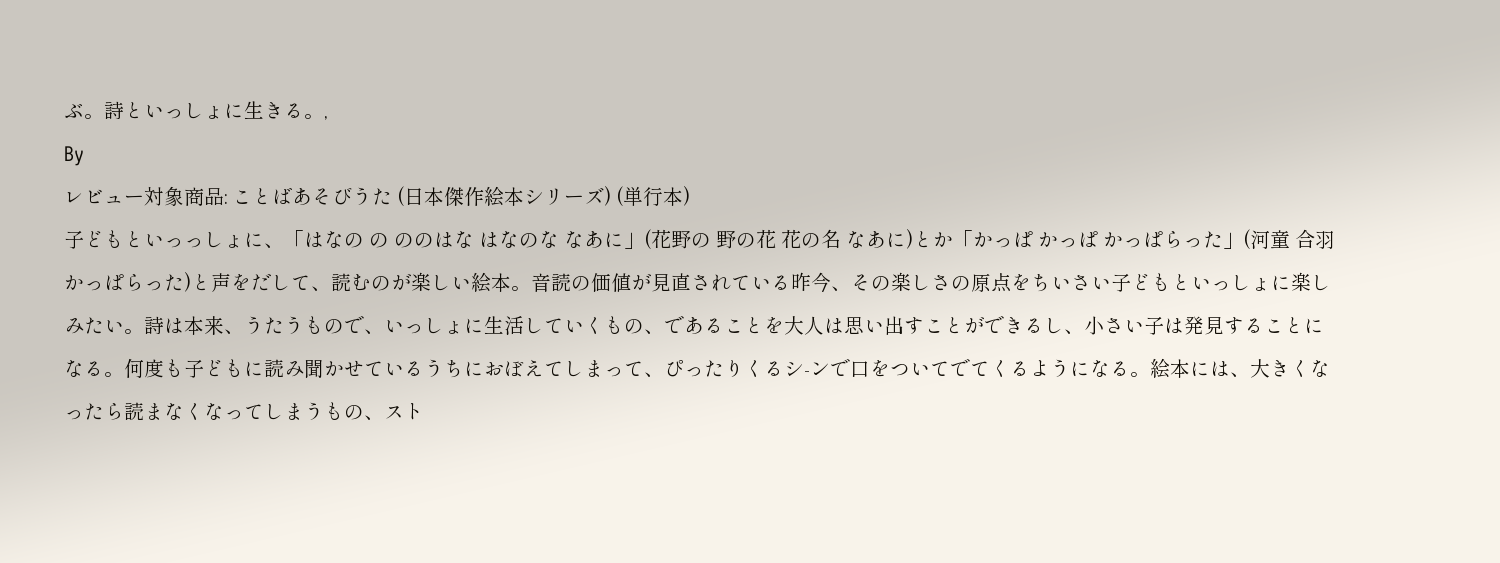ぶ。詩といっしょに生きる。,
By
レビュー対象商品: ことばあそびうた (日本傑作絵本シリーズ) (単行本)
子どもといっっしょに、「はなの の ののはな はなのな なあに」(花野の 野の花 花の名 なあに)とか「かっぱ かっぱ かっぱらった」(河童 合羽 かっぱらった)と声をだして、読むのが楽しい絵本。音読の価値が見直されている昨今、その楽しさの原点をちいさい子どもといっしょに楽しみたい。詩は本来、うたうもので、いっしょに生活していくもの、であることを大人は思い出すことができるし、小さい子は発見することになる。何度も子どもに読み聞かせているうちにおぼえてしまって、ぴったりくるシ-ンで口をついてでてくるようになる。絵本には、大きくなったら読まなくなってしまうもの、スト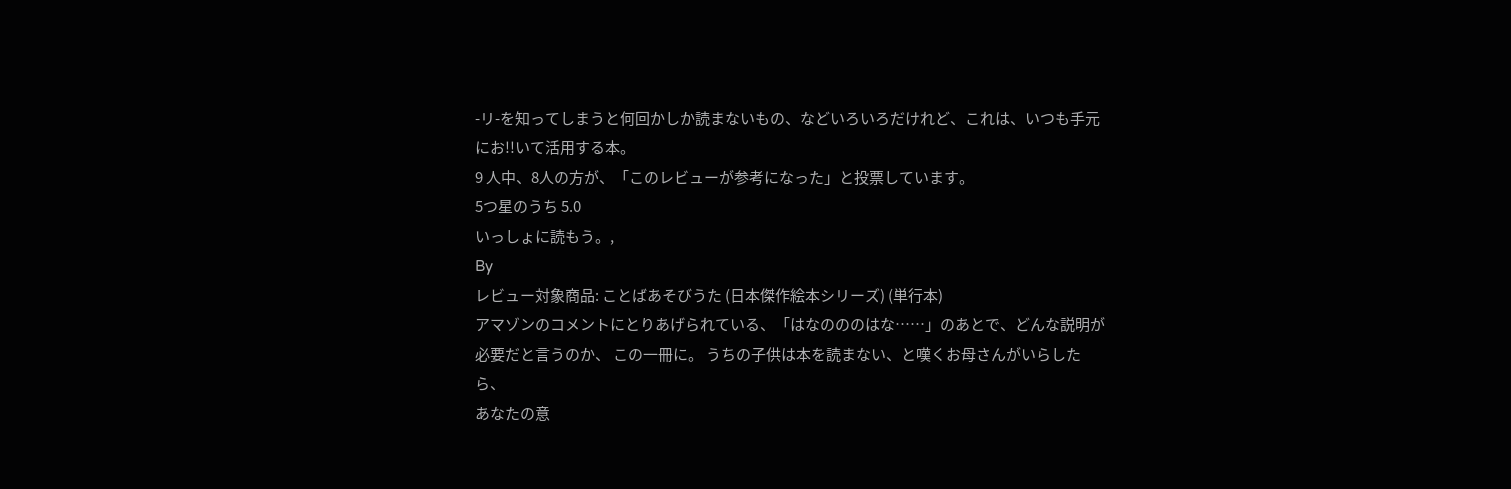-リ-を知ってしまうと何回かしか読まないもの、などいろいろだけれど、これは、いつも手元にお!!いて活用する本。
9 人中、8人の方が、「このレビューが参考になった」と投票しています。
5つ星のうち 5.0
いっしょに読もう。,
By
レビュー対象商品: ことばあそびうた (日本傑作絵本シリーズ) (単行本)
アマゾンのコメントにとりあげられている、「はなのののはな……」のあとで、どんな説明が必要だと言うのか、 この一冊に。 うちの子供は本を読まない、と嘆くお母さんがいらしたら、
あなたの意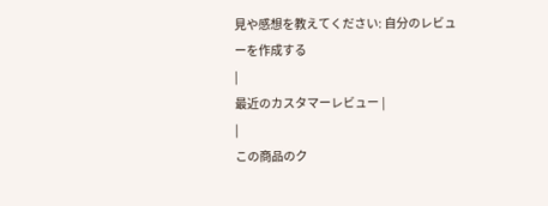見や感想を教えてください: 自分のレビューを作成する
|
最近のカスタマーレビュー |
|
この商品のク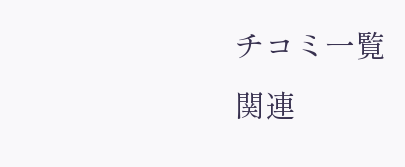チコミ一覧
関連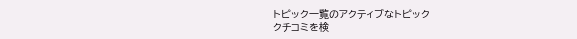トピック一覧のアクティブなトピック
クチコミを検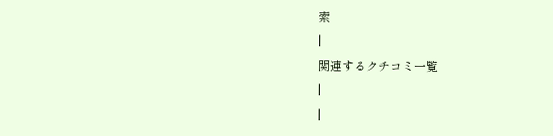索
|
関連するクチコミ一覧
|
|